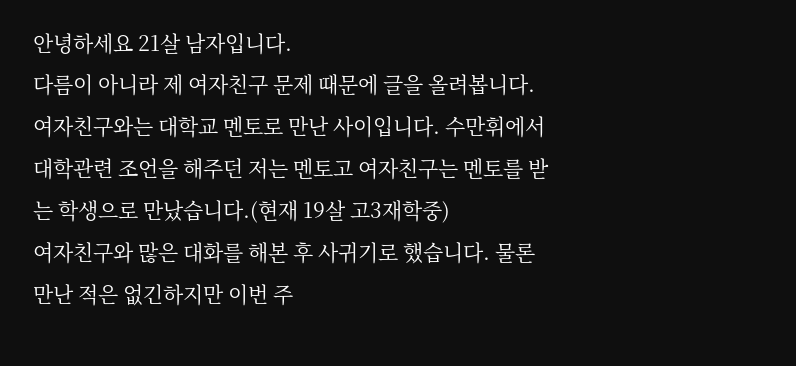안녕하세요 21살 남자입니다.
다름이 아니라 제 여자친구 문제 때문에 글을 올려봅니다.
여자친구와는 대학교 멘토로 만난 사이입니다. 수만휘에서 대학관련 조언을 해주던 저는 멘토고 여자친구는 멘토를 받는 학생으로 만났습니다.(현재 19살 고3재학중)
여자친구와 많은 대화를 해본 후 사귀기로 했습니다. 물론 만난 적은 없긴하지만 이번 주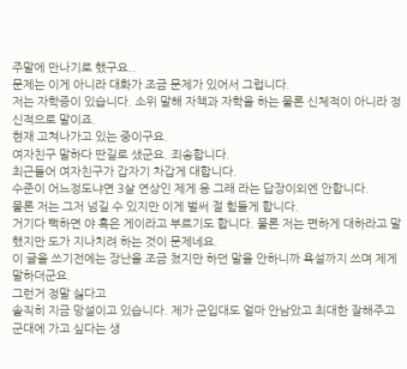주말에 만나기로 했구요..
문제는 이게 아니라 대화가 조금 문제가 있어서 그럽니다.
저는 자학증이 있습니다. 소위 말해 자책과 자학을 하는 물론 신체적이 아니라 정신적으로 말이죠.
현재 고쳐나가고 있는 중이구요.
여자친구 말하다 딴길로 샜군요. 죄송합니다.
최근들어 여자친구가 갑자기 차갑게 대합니다.
수준이 어느정도냐면 3살 연상인 제게 응 그래 라는 답장이외엔 안합니다.
물론 저는 그저 넘길 수 있지만 이게 벌써 절 힘들게 합니다.
거기다 뻑하면 야 혹은 게이라고 부르기도 합니다. 물론 저는 편하게 대하라고 말했지만 도가 지나치려 하는 것이 문제네요.
이 글을 쓰기전에는 장난을 조금 쳤지만 하던 말을 안하니까 욕설까지 쓰며 제게 말하더군요.
그런거 정말 싫다고
솔직히 지금 망설이고 있습니다. 제가 군입대도 얼마 안남았고 최대한 잘해주고 군대에 가고 싶다는 생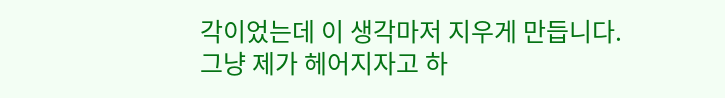각이었는데 이 생각마저 지우게 만듭니다.
그냥 제가 헤어지자고 하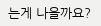는게 나을까요?